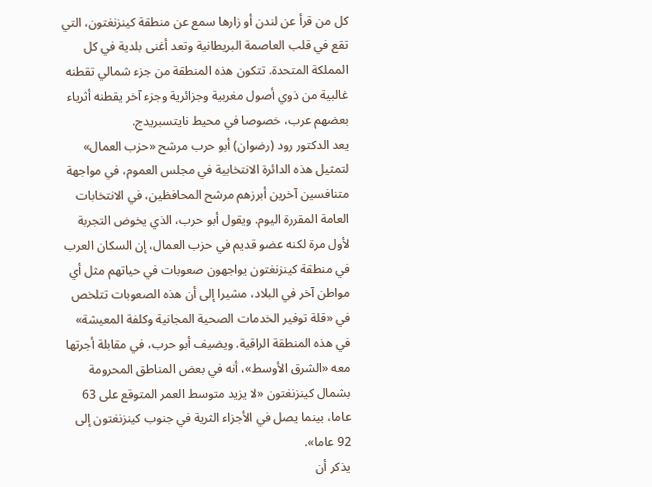كل من قرأ عن لندن أو زارها سمع عن منطقة كينزنغتون، التي تقع في قلب العاصمة البريطانية وتعد أغنى بلدية في كل المملكة المتحدة. تتكون هذه المنطقة من جزء شمالي تقطنه غالبية من ذوي أصول مغربية وجزائرية وجزء آخر يقطنه أثرياء بعضهم عرب، خصوصا في محيط نايتسبريدج.
يعد الدكتور رود (رضوان) أبو حرب مرشح «حزب العمال» لتمثيل هذه الدائرة الانتخابية في مجلس العموم، في مواجهة متنافسين آخرين أبرزهم مرشح المحافظين، في الانتخابات العامة المقررة اليوم. ويقول أبو حرب، الذي يخوض التجربة لأول مرة لكنه عضو قديم في حزب العمال، إن السكان العرب في منطقة كينزنغتون يواجهون صعوبات في حياتهم مثل أي مواطن آخر في البلاد، مشيرا إلى أن هذه الصعوبات تتلخص في «قلة توفير الخدمات الصحية المجانية وكلفة المعيشة» في هذه المنطقة الراقية. ويضيف أبو حرب، في مقابلة أجرتها معه «الشرق الأوسط»، أنه في بعض المناطق المحرومة بشمال كينزنغتون «لا يزيد متوسط العمر المتوقع على 63 عاما، بينما يصل في الأجزاء الثرية في جنوب كينزنغتون إلى 92 عاما».
يذكر أن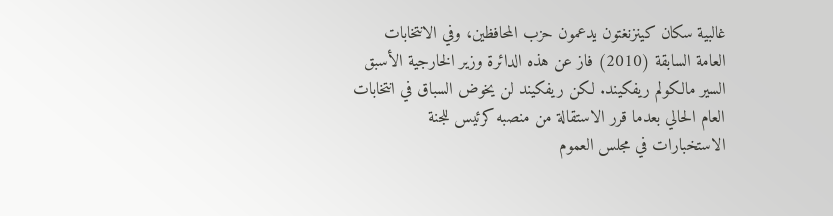غالبية سكان كينزنغتون يدعمون حزب المحافظين، وفي الانتخابات العامة السابقة (2010) فاز عن هذه الدائرة وزير الخارجية الأسبق السير مالكولم ريفكيند. لكن ريفكيند لن يخوض السباق في انتخابات العام الحالي بعدما قرر الاستقالة من منصبه كرئيس للجنة الاستخبارات في مجلس العموم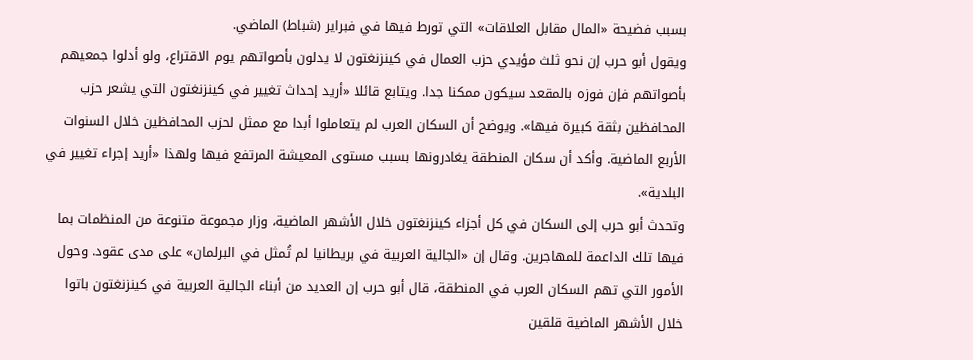بسبب فضيحة «المال مقابل العلاقات» التي تورط فيها في فبراير (شباط) الماضي.
ويقول أبو حرب إن نحو ثلث مؤيدي حزب العمال في كينزنغتون لا يدلون بأصواتهم يوم الاقتراع، ولو أدلوا جمعيهم بأصواتهم فإن فوزه بالمقعد سيكون ممكنا جدا. ويتابع قائلا «أريد إحداث تغيير في كينزنغتون التي يشعر حزب المحافظين بثقة كبيرة فيها». ويوضح أن السكان العرب لم يتعاملوا أبدا مع ممثل لحزب المحافظين خلال السنوات الأربع الماضية. وأكد أن سكان المنطقة يغادرونها بسبب مستوى المعيشة المرتفع فيها ولهذا «أريد إجراء تغيير في البلدية».
وتحدث أبو حرب إلى السكان في كل أجزاء كينزنغتون خلال الأشهر الماضية، وزار مجموعة متنوعة من المنظمات بما فيها تلك الداعمة للمهاجرين. وقال إن «الجالية العربية في بريطانيا لم تُمثل في البرلمان» على مدى عقود. وحول الأمور التي تهم السكان العرب في المنطقة، قال أبو حرب إن العديد من أبناء الجالية العربية في كينزنغتون باتوا خلال الأشهر الماضية قلقين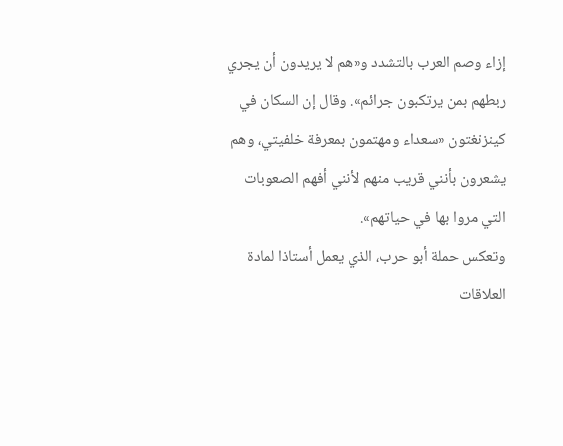إزاء وصم العرب بالتشدد و«هم لا يريدون أن يجري ربطهم بمن يرتكبون جرائم». وقال إن السكان في كينزنغتون «سعداء ومهتمون بمعرفة خلفيتي، وهم يشعرون بأنني قريب منهم لأنني أفهم الصعوبات التي مروا بها في حياتهم».
وتعكس حملة أبو حرب، الذي يعمل أستاذا لمادة العلاقات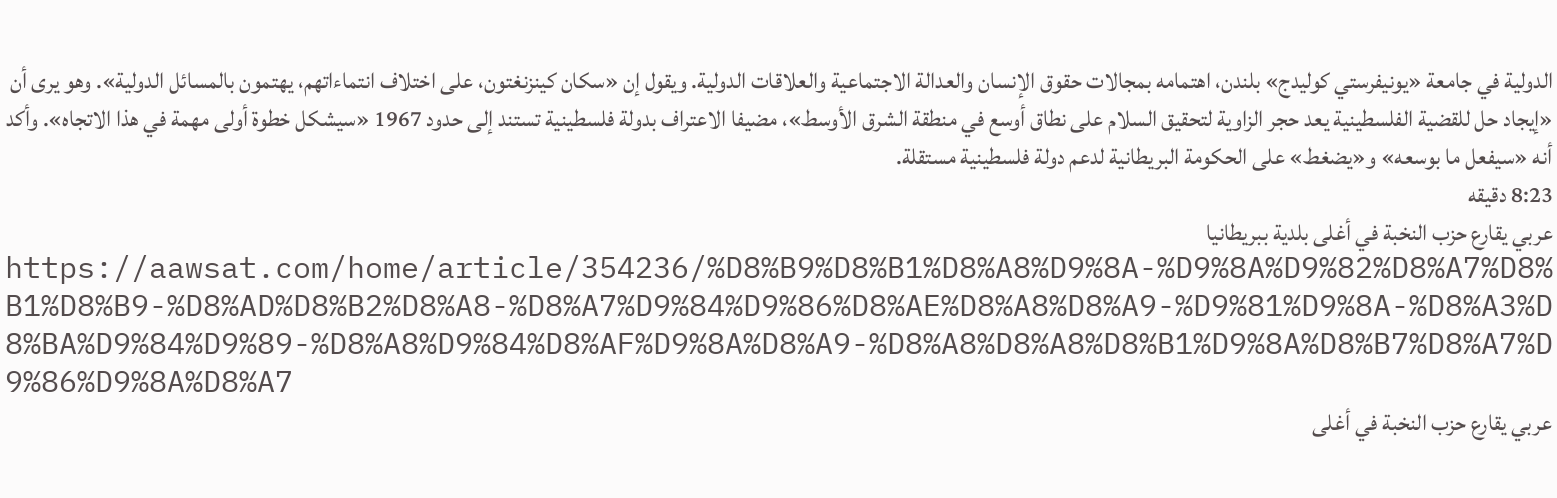الدولية في جامعة «يونيفرستي كوليدج» بلندن، اهتمامه بمجالات حقوق الإنسان والعدالة الاجتماعية والعلاقات الدولية. ويقول إن «سكان كينزنغتون، على اختلاف انتماءاتهم، يهتمون بالمسائل الدولية». وهو يرى أن «إيجاد حل للقضية الفلسطينية يعد حجر الزاوية لتحقيق السلام على نطاق أوسع في منطقة الشرق الأوسط»، مضيفا الاعتراف بدولة فلسطينية تستند إلى حدود 1967 «سيشكل خطوة أولى مهمة في هذا الاتجاه». وأكد أنه «سيفعل ما بوسعه» و«يضغط» على الحكومة البريطانية لدعم دولة فلسطينية مستقلة.
8:23 دقيقه
عربي يقارع حزب النخبة في أغلى بلدية ببريطانيا
https://aawsat.com/home/article/354236/%D8%B9%D8%B1%D8%A8%D9%8A-%D9%8A%D9%82%D8%A7%D8%B1%D8%B9-%D8%AD%D8%B2%D8%A8-%D8%A7%D9%84%D9%86%D8%AE%D8%A8%D8%A9-%D9%81%D9%8A-%D8%A3%D8%BA%D9%84%D9%89-%D8%A8%D9%84%D8%AF%D9%8A%D8%A9-%D8%A8%D8%A8%D8%B1%D9%8A%D8%B7%D8%A7%D9%86%D9%8A%D8%A7
عربي يقارع حزب النخبة في أغلى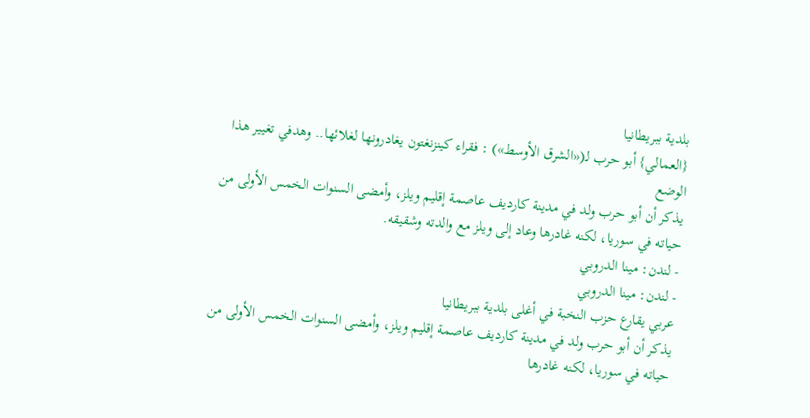بلدية ببريطانيا
{العمالي} أبو حرب لـ(«الشرق الأوسط») : فقراء كينزنغتون يغادرونها لغلائها.. وهدفي تغيير هذا الوضع
يذكر أن أبو حرب ولد في مدينة كارديف عاصمة إقليم ويلز، وأمضى السنوات الخمس الأولى من حياته في سوريا، لكنه غادرها وعاد إلى ويلز مع والدته وشقيقه.
- لندن: مينا الدروبي
- لندن: مينا الدروبي
عربي يقارع حزب النخبة في أغلى بلدية ببريطانيا
يذكر أن أبو حرب ولد في مدينة كارديف عاصمة إقليم ويلز، وأمضى السنوات الخمس الأولى من حياته في سوريا، لكنه غادرها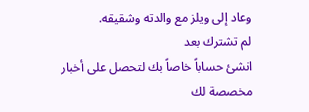وعاد إلى ويلز مع والدته وشقيقه.
لم تشترك بعد
انشئ حساباً خاصاً بك لتحصل على أخبار مخصصة لك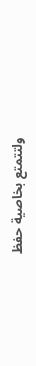ولتتمتع بخاصية حفظ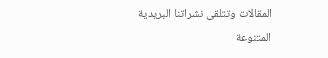المقالات وتتلقى نشراتنا البريدية المتنوعة